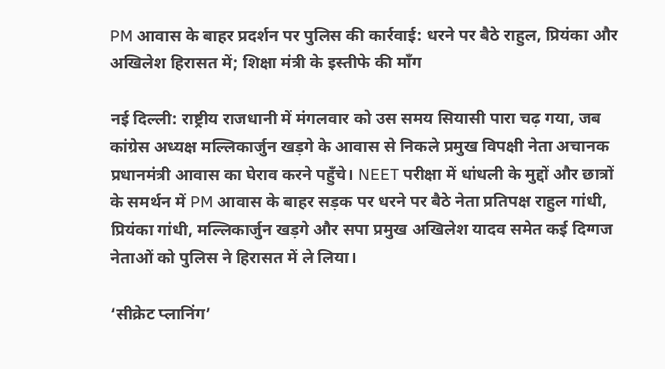PM आवास के बाहर प्रदर्शन पर पुलिस की कार्रवाई: धरने पर बैठे राहुल, प्रियंका और अखिलेश हिरासत में; शिक्षा मंत्री के इस्तीफे की माँग

नई दिल्ली: राष्ट्रीय राजधानी में मंगलवार को उस समय सियासी पारा चढ़ गया, जब कांग्रेस अध्यक्ष मल्लिकार्जुन खड़गे के आवास से निकले प्रमुख विपक्षी नेता अचानक प्रधानमंत्री आवास का घेराव करने पहुँचे। NEET परीक्षा में धांधली के मुद्दों और छात्रों के समर्थन में PM आवास के बाहर सड़क पर धरने पर बैठे नेता प्रतिपक्ष राहुल गांधी, प्रियंका गांधी, मल्लिकार्जुन खड़गे और सपा प्रमुख अखिलेश यादव समेत कई दिग्गज नेताओं को पुलिस ने हिरासत में ले लिया।

‘सीक्रेट प्लानिंग’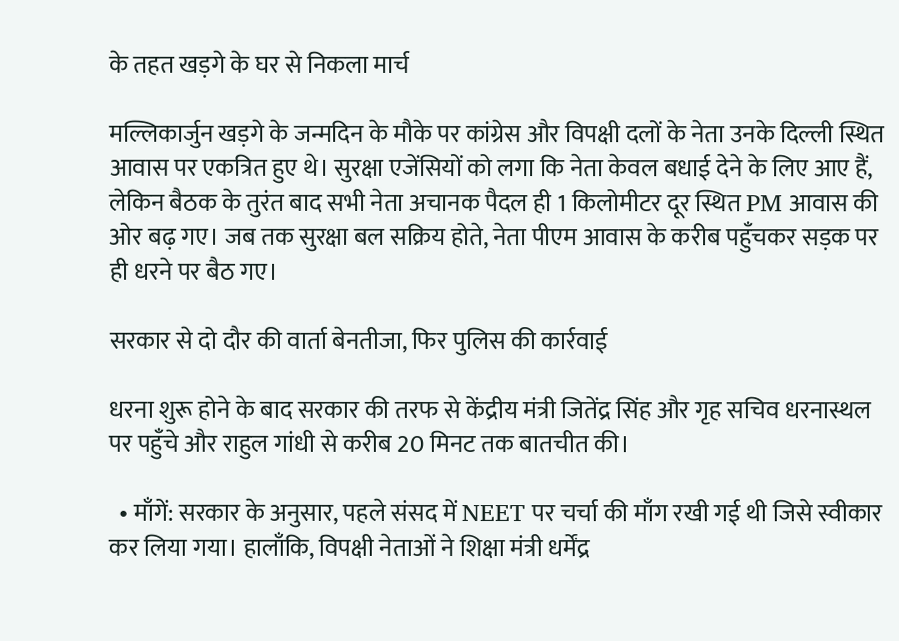के तहत खड़गे के घर से निकला मार्च

मल्लिकार्जुन खड़गे के जन्मदिन के मौके पर कांग्रेस और विपक्षी दलों के नेता उनके दिल्ली स्थित आवास पर एकत्रित हुए थे। सुरक्षा एजेंसियों को लगा कि नेता केवल बधाई देने के लिए आए हैं, लेकिन बैठक के तुरंत बाद सभी नेता अचानक पैदल ही 1 किलोमीटर दूर स्थित PM आवास की ओर बढ़ गए। जब तक सुरक्षा बल सक्रिय होते, नेता पीएम आवास के करीब पहुँचकर सड़क पर ही धरने पर बैठ गए।

सरकार से दो दौर की वार्ता बेनतीजा, फिर पुलिस की कार्रवाई

धरना शुरू होने के बाद सरकार की तरफ से केंद्रीय मंत्री जितेंद्र सिंह और गृह सचिव धरनास्थल पर पहुँचे और राहुल गांधी से करीब 20 मिनट तक बातचीत की।

  • माँगें: सरकार के अनुसार, पहले संसद में NEET पर चर्चा की माँग रखी गई थी जिसे स्वीकार कर लिया गया। हालाँकि, विपक्षी नेताओं ने शिक्षा मंत्री धर्मेंद्र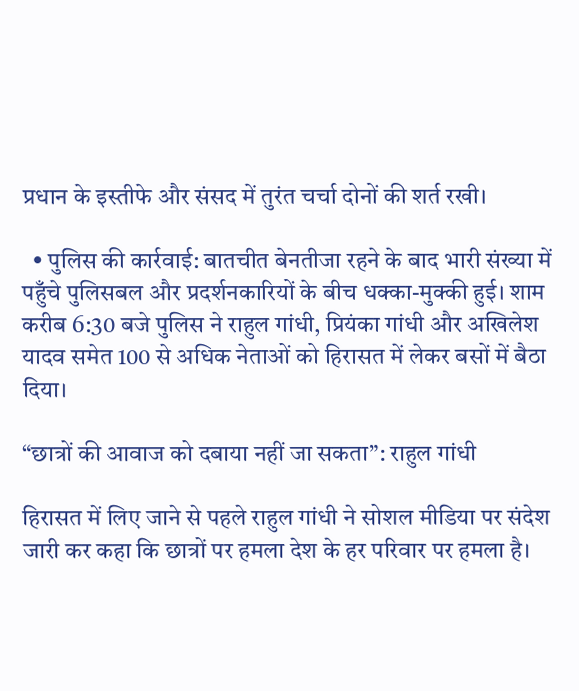प्रधान के इस्तीफे और संसद में तुरंत चर्चा दोनों की शर्त रखी।

  • पुलिस की कार्रवाई: बातचीत बेनतीजा रहने के बाद भारी संख्या में पहुँचे पुलिसबल और प्रदर्शनकारियों के बीच धक्का-मुक्की हुई। शाम करीब 6:30 बजे पुलिस ने राहुल गांधी, प्रियंका गांधी और अखिलेश यादव समेत 100 से अधिक नेताओं को हिरासत में लेकर बसों में बैठा दिया।

“छात्रों की आवाज को दबाया नहीं जा सकता”: राहुल गांधी

हिरासत में लिए जाने से पहले राहुल गांधी ने सोशल मीडिया पर संदेश जारी कर कहा कि छात्रों पर हमला देश के हर परिवार पर हमला है।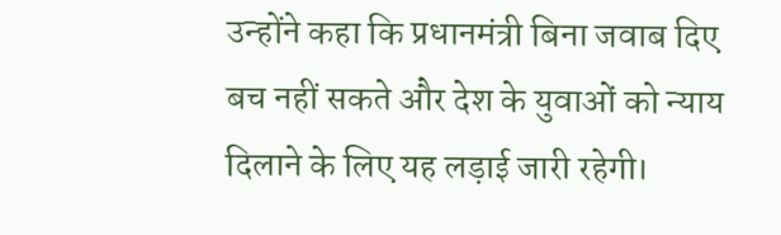उन्होंने कहा कि प्रधानमंत्री बिना जवाब दिए बच नहीं सकते और देश के युवाओं को न्याय दिलाने के लिए यह लड़ाई जारी रहेगी।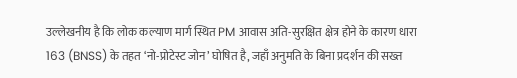उल्लेखनीय है कि लोक कल्याण मार्ग स्थित PM आवास अति-सुरक्षित क्षेत्र होने के कारण धारा 163 (BNSS) के तहत ‘नो-प्रोटेस्ट जोन’ घोषित है, जहाँ अनुमति के बिना प्रदर्शन की सख्त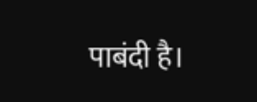पाबंदी है।